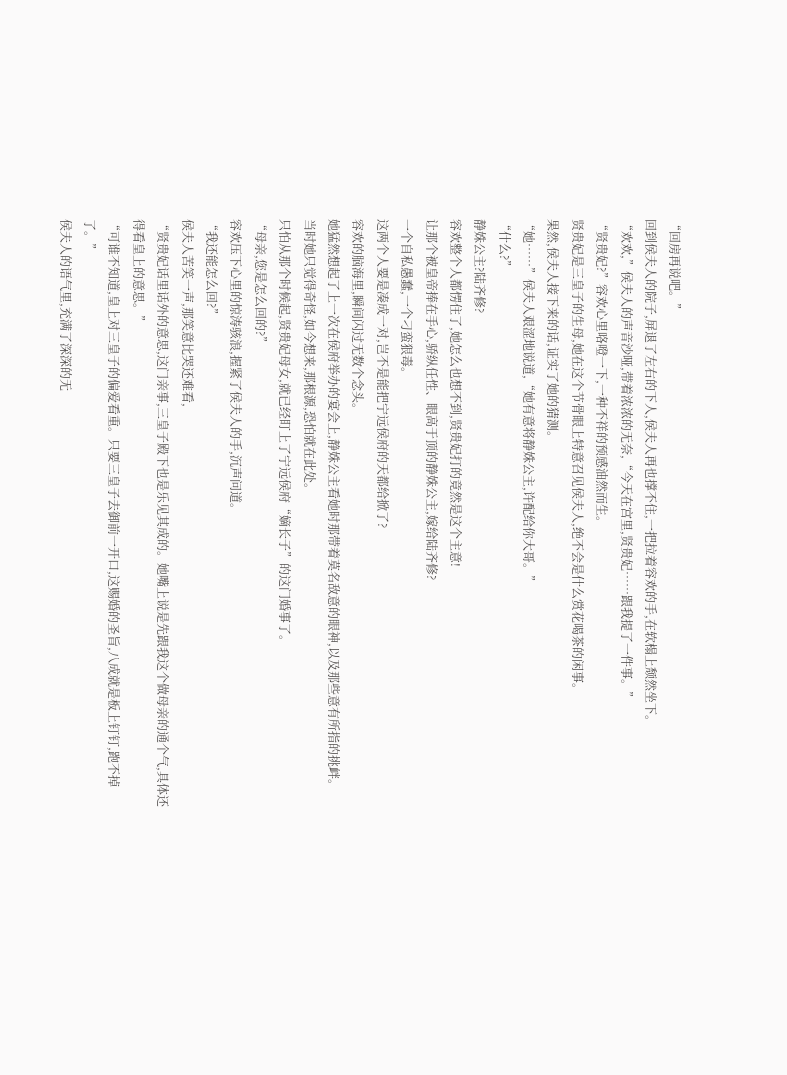“回房再说吧。”
回到侯夫人的院子,屏退了左右的下人,侯夫人再也撑不住,一把拉着容欢的手,在软榻上颓然坐下。
“欢欢,”侯夫人的声音沙哑,带着浓浓的无奈,“今天在宫里,贤贵妃……跟我提了一件事。”
“贤贵妃?”容欢心里咯噔一下,一种不祥的预感油然而生。
贤贵妃是三皇子的生母,她在这个节骨眼上特意召见侯夫人,绝不会是什么赏花喝茶的闲事。
果然,侯夫人接下来的话,证实了她的猜测。
“她……”侯夫人艰涩地说道,“她有意将静姝公主,许配给你大哥。”
“什么?”
静姝公主?陆齐修?
容欢整个人都愣住了,她怎么也想不到,贤贵妃打的竟然是这个主意!
让那个被皇帝捧在手心,骄纵任性、眼高于顶的静姝公主,嫁给陆齐修?
一个自私愚蠢,一个刁蛮狠毒。
这两个人要是凑成一对,岂不是能把宁远侯府的天都给掀了?
容欢的脑海里,瞬间闪过无数个念头。
她猛然想起了上一次在侯府举办的宴会上,静姝公主看她时那带着莫名敌意的眼神,以及那些意有所指的挑衅。
当时她只觉得奇怪,如今想来,那根源,恐怕就在此处。
只怕从那个时候起,贤贵妃母女,就已经盯上了宁远侯府“嫡长子”的这门婚事了。
“母亲,您是怎么回的?”
容欢压下心里的惊涛骇浪,握紧了侯夫人的手,沉声问道。
“我还能怎么回?”
侯夫人苦笑一声,那笑意比哭还难看,
“贤贵妃话里话外的意思,这门亲事,三皇子殿下也是乐见其成的。她嘴上说是先跟我这个做母亲的通个气,具体还得看皇上的意思。”
“可谁不知道,皇上对三皇子的偏爱看重。只要三皇子去御前一开口,这赐婚的圣旨,八成就是板上钉钉,跑不掉了。”
侯夫人的语气里,充满了深深的无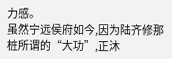力感。
虽然宁远侯府如今,因为陆齐修那桩所谓的“大功”,正沐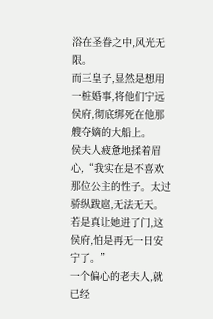浴在圣眷之中,风光无限。
而三皇子,显然是想用一桩婚事,将他们宁远侯府,彻底绑死在他那艘夺嫡的大船上。
侯夫人疲惫地揉着眉心,“我实在是不喜欢那位公主的性子。太过骄纵跋扈,无法无天。若是真让她进了门,这侯府,怕是再无一日安宁了。”
一个偏心的老夫人,就已经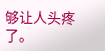够让人头疼了。